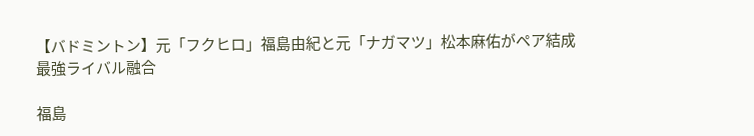【バドミントン】元「フクヒロ」福島由紀と元「ナガマツ」松本麻佑がペア結成 最強ライバル融合

福島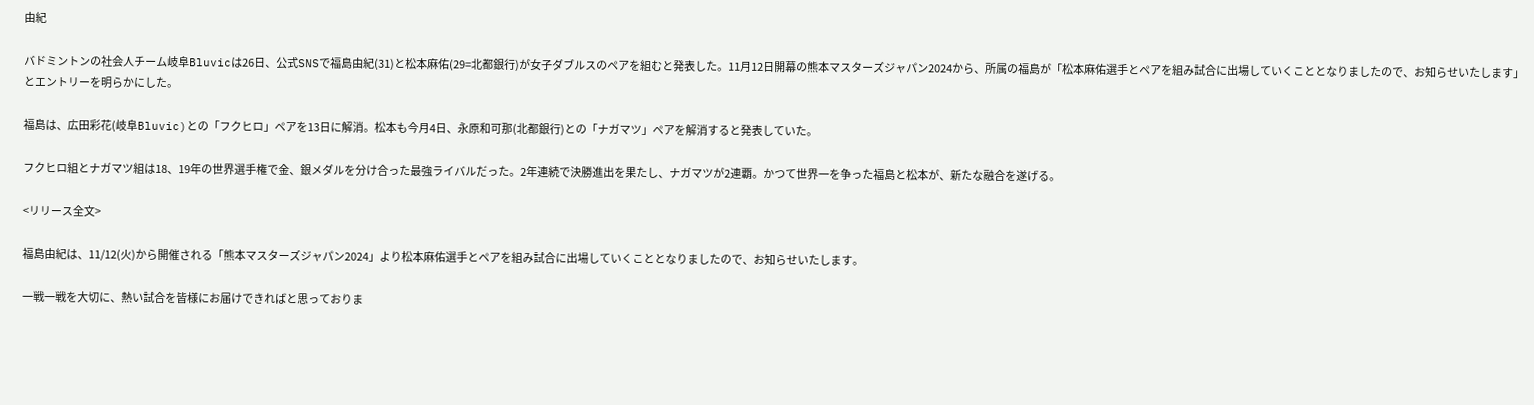由紀

バドミントンの社会人チーム岐阜Bluvicは26日、公式SNSで福島由紀(31)と松本麻佑(29=北都銀行)が女子ダブルスのペアを組むと発表した。11月12日開幕の熊本マスターズジャパン2024から、所属の福島が「松本麻佑選手とペアを組み試合に出場していくこととなりましたので、お知らせいたします」とエントリーを明らかにした。

福島は、広田彩花(岐阜Bluvic)との「フクヒロ」ペアを13日に解消。松本も今月4日、永原和可那(北都銀行)との「ナガマツ」ペアを解消すると発表していた。

フクヒロ組とナガマツ組は18、19年の世界選手権で金、銀メダルを分け合った最強ライバルだった。2年連続で決勝進出を果たし、ナガマツが2連覇。かつて世界一を争った福島と松本が、新たな融合を遂げる。

<リリース全文>

福島由紀は、11/12(火)から開催される「熊本マスターズジャパン2024」より松本麻佑選手とペアを組み試合に出場していくこととなりましたので、お知らせいたします。

一戦一戦を大切に、熱い試合を皆様にお届けできればと思っておりま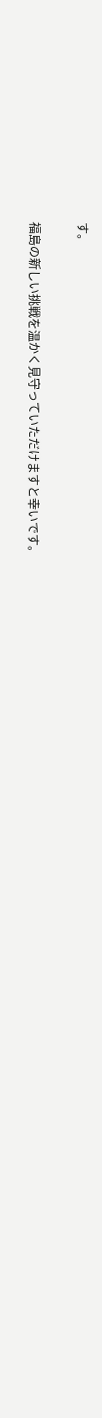す。

福島の新しい挑戦を温かく見守っていただけますと幸いです。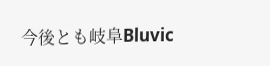今後とも岐阜Bluvic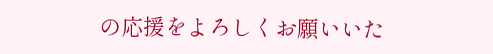の応援をよろしくお願いいた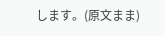します。(原文まま)